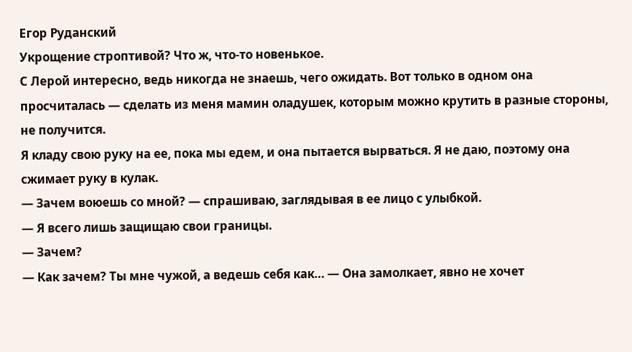Егор Руданский
Укрощение строптивой? Что ж, что-то новенькое.
С Лерой интересно, ведь никогда не знаешь, чего ожидать. Вот только в одном она просчиталась — сделать из меня мамин оладушек, которым можно крутить в разные стороны, не получится.
Я кладу свою руку на ее, пока мы едем, и она пытается вырваться. Я не даю, поэтому она сжимает руку в кулак.
— Зачем воюешь со мной? — спрашиваю, заглядывая в ее лицо с улыбкой.
— Я всего лишь защищаю свои границы.
— Зачем?
— Как зачем? Ты мне чужой, а ведешь себя как… — Она замолкает, явно не хочет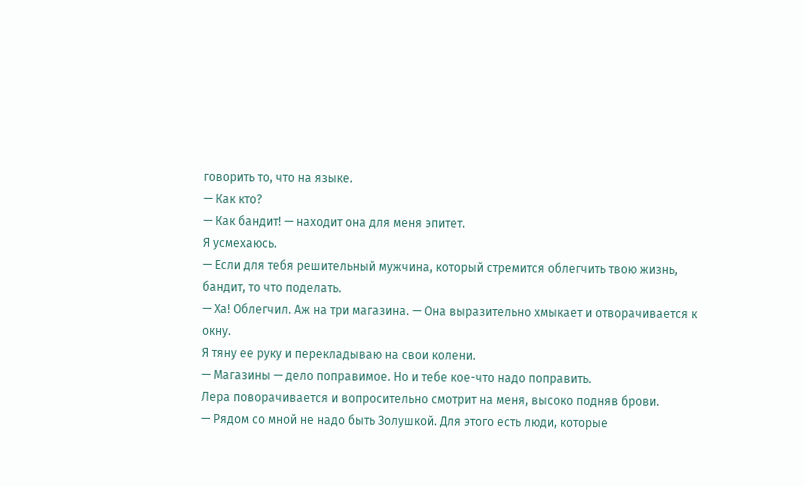говорить то, что на языке.
— Как кто?
— Как бандит! — находит она для меня эпитет.
Я усмехаюсь.
— Если для тебя решительный мужчина, который стремится облегчить твою жизнь, бандит, то что поделать.
— Ха! Облегчил. Аж на три магазина. — Она выразительно хмыкает и отворачивается к окну.
Я тяну ее руку и перекладываю на свои колени.
— Магазины — дело поправимое. Но и тебе кое-что надо поправить.
Лера поворачивается и вопросительно смотрит на меня, высоко подняв брови.
— Рядом со мной не надо быть Золушкой. Для этого есть люди, которые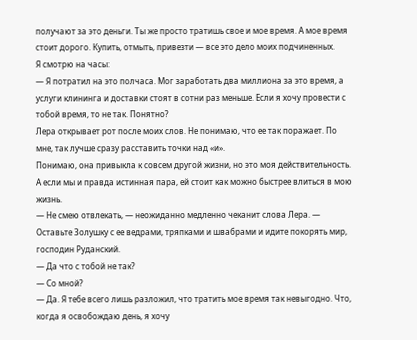получают за это деньги. Ты же просто тратишь свое и мое время. А мое время стоит дорого. Купить, отмыть, привезти — все это дело моих подчиненных.
Я смотрю на часы:
— Я потратил на это полчаса. Мог заработать два миллиона за это время, а услуги клининга и доставки стоят в сотни раз меньше. Если я хочу провести с тобой время, то не так. Понятно?
Лера открывает рот после моих слов. Не понимаю, что ее так поражает. По мне, так лучше сразу расставить точки над «и».
Понимаю, она привыкла к совсем другой жизни, но это моя действительность. А если мы и правда истинная пара, ей стоит как можно быстрее влиться в мою жизнь.
— Не смею отвлекать, — неожиданно медленно чеканит слова Лера. — Оставьте Золушку с ее ведрами, тряпками и швабрами и идите покорять мир, господин Руданский.
— Да что с тобой не так?
— Со мной?
— Да. Я тебе всего лишь разложил, что тратить мое время так невыгодно. Что, когда я освобождаю день, я хочу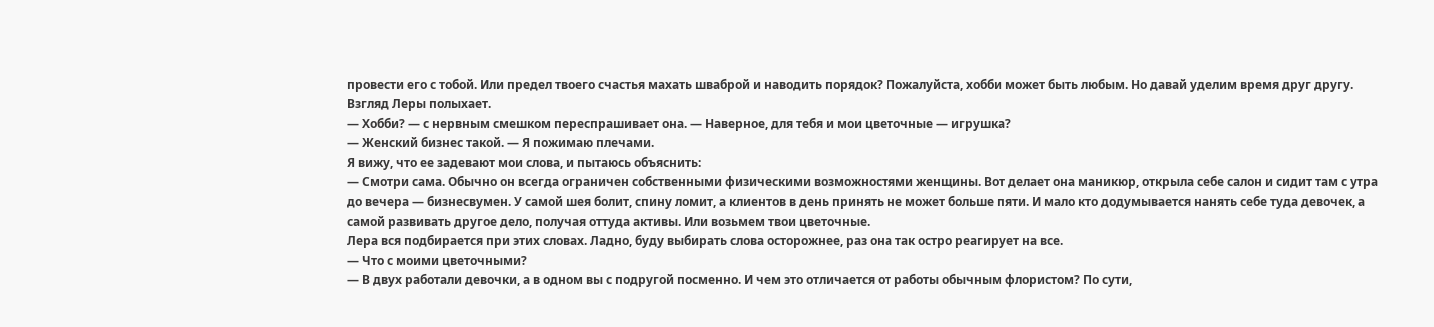провести его с тобой. Или предел твоего счастья махать шваброй и наводить порядок? Пожалуйста, хобби может быть любым. Но давай уделим время друг другу.
Взгляд Леры полыхает.
— Хобби? — с нервным смешком переспрашивает она. — Наверное, для тебя и мои цветочные — игрушка?
— Женский бизнес такой. — Я пожимаю плечами.
Я вижу, что ее задевают мои слова, и пытаюсь объяснить:
— Смотри сама. Обычно он всегда ограничен собственными физическими возможностями женщины. Вот делает она маникюр, открыла себе салон и сидит там с утра до вечера — бизнесвумен. У самой шея болит, спину ломит, а клиентов в день принять не может больше пяти. И мало кто додумывается нанять себе туда девочек, а самой развивать другое дело, получая оттуда активы. Или возьмем твои цветочные.
Лера вся подбирается при этих словах. Ладно, буду выбирать слова осторожнее, раз она так остро реагирует на все.
— Что с моими цветочными?
— В двух работали девочки, а в одном вы с подругой посменно. И чем это отличается от работы обычным флористом? По сути,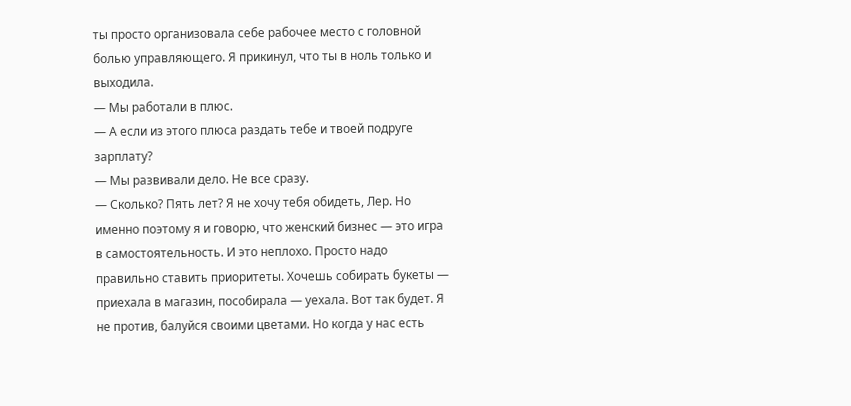ты просто организовала себе рабочее место с головной болью управляющего. Я прикинул, что ты в ноль только и выходила.
— Мы работали в плюс.
— А если из этого плюса раздать тебе и твоей подруге зарплату?
— Мы развивали дело. Не все сразу.
— Сколько? Пять лет? Я не хочу тебя обидеть, Лер. Но именно поэтому я и говорю, что женский бизнес — это игра в самостоятельность. И это неплохо. Просто надо правильно ставить приоритеты. Хочешь собирать букеты — приехала в магазин, пособирала — уехала. Вот так будет. Я не против, балуйся своими цветами. Но когда у нас есть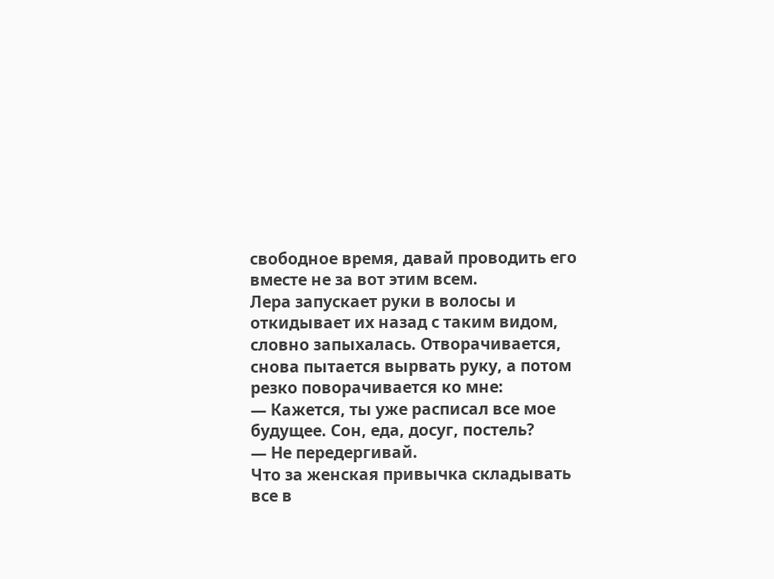свободное время, давай проводить его вместе не за вот этим всем.
Лера запускает руки в волосы и откидывает их назад с таким видом, словно запыхалась. Отворачивается, снова пытается вырвать руку, а потом резко поворачивается ко мне:
— Кажется, ты уже расписал все мое будущее. Сон, еда, досуг, постель?
— Не передергивай.
Что за женская привычка складывать все в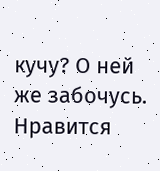кучу? О ней же забочусь. Нравится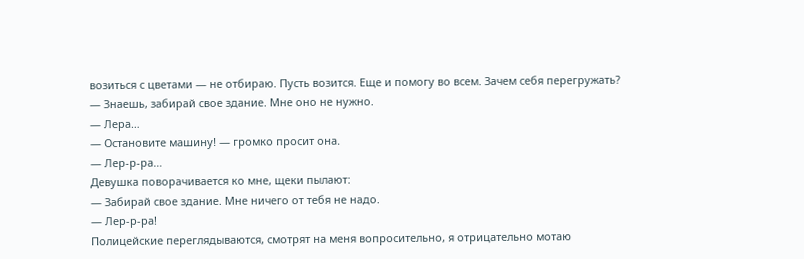возиться с цветами — не отбираю. Пусть возится. Еще и помогу во всем. Зачем себя перегружать?
— Знаешь, забирай свое здание. Мне оно не нужно.
— Лера…
— Остановите машину! — громко просит она.
— Лер-р-ра…
Девушка поворачивается ко мне, щеки пылают:
— Забирай свое здание. Мне ничего от тебя не надо.
— Лер-р-ра!
Полицейские переглядываются, смотрят на меня вопросительно, я отрицательно мотаю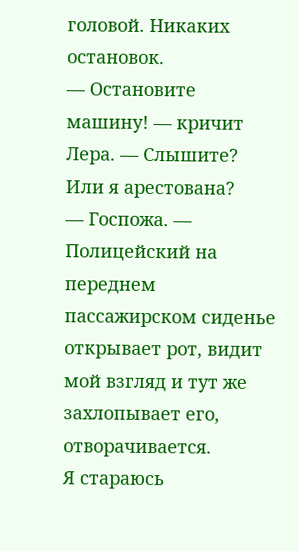головой. Никаких остановок.
— Остановите машину! — кричит Лера. — Слышите? Или я арестована?
— Госпожа. — Полицейский на переднем пассажирском сиденье открывает рот, видит мой взгляд и тут же захлопывает его, отворачивается.
Я стараюсь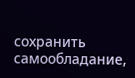сохранить самообладание,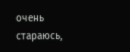очень стараюсь,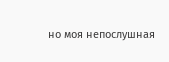но моя непослушная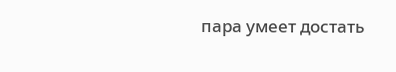пара умеет достать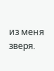из меня зверя.